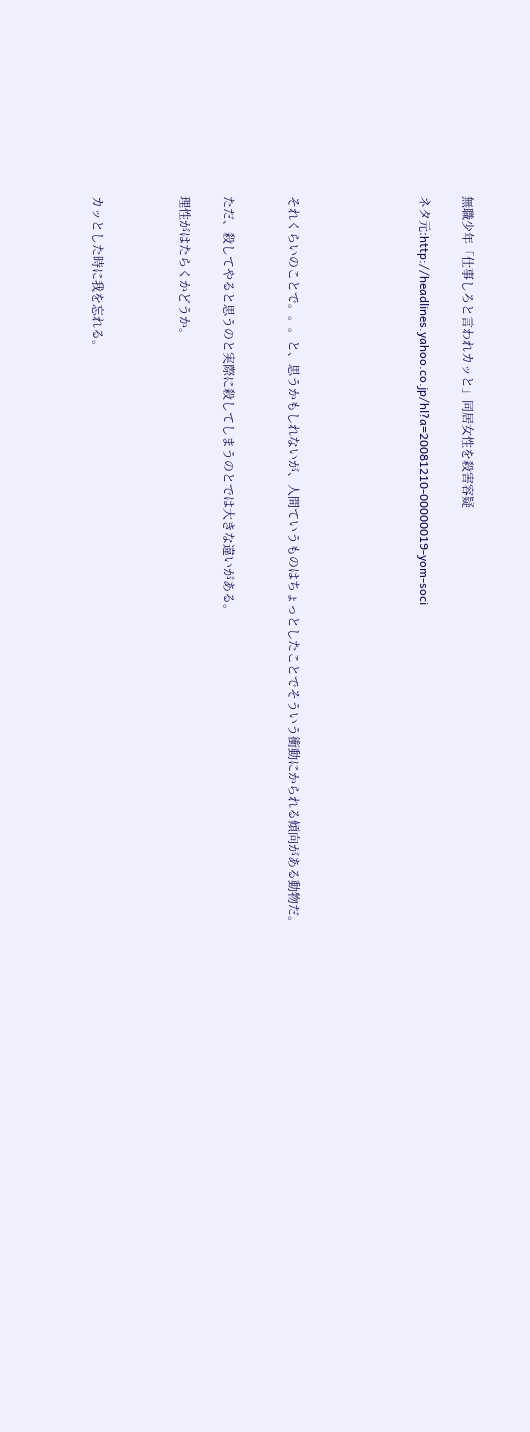無職少年「仕事しろと言われカッと」同居女性を殺害容疑

ネタ元:http://headlines.yahoo.co.jp/hl?a=20081210-00000019-yom-soci





それくらいのことで。。。と、思うかもしれないが、人間ていうものはちょっとしたことでそういう衝動にかられる傾向がある動物だ。


ただ、殺してやると思うのと実際に殺してしまうのとでは大きな違いがある。

理性がはたらくかどうか。



カッとした時に我を忘れる。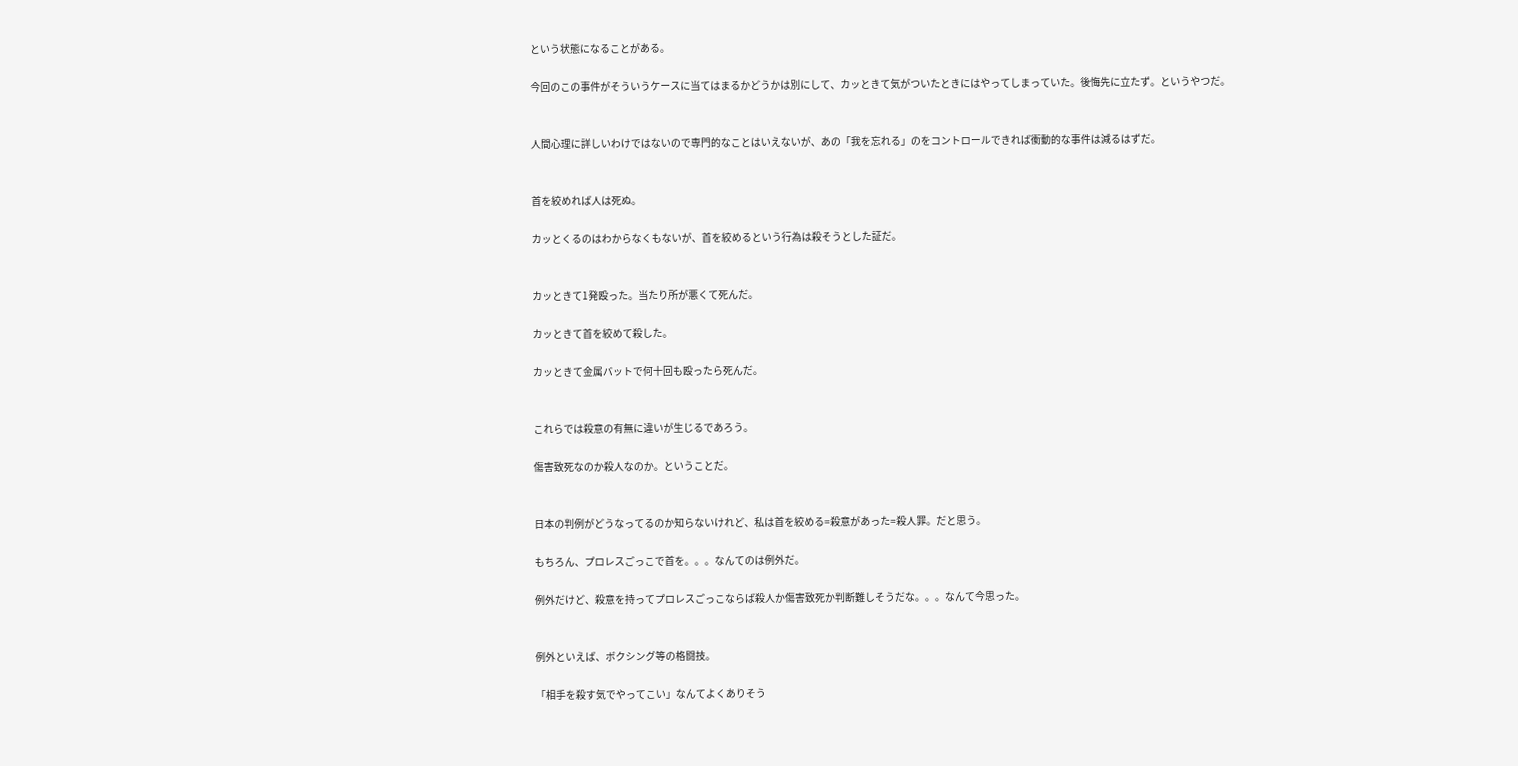という状態になることがある。

今回のこの事件がそういうケースに当てはまるかどうかは別にして、カッときて気がついたときにはやってしまっていた。後悔先に立たず。というやつだ。


人間心理に詳しいわけではないので専門的なことはいえないが、あの「我を忘れる」のをコントロールできれば衝動的な事件は減るはずだ。


首を絞めれば人は死ぬ。

カッとくるのはわからなくもないが、首を絞めるという行為は殺そうとした証だ。


カッときて1発殴った。当たり所が悪くて死んだ。

カッときて首を絞めて殺した。

カッときて金属バットで何十回も殴ったら死んだ。


これらでは殺意の有無に違いが生じるであろう。

傷害致死なのか殺人なのか。ということだ。


日本の判例がどうなってるのか知らないけれど、私は首を絞める=殺意があった=殺人罪。だと思う。

もちろん、プロレスごっこで首を。。。なんてのは例外だ。

例外だけど、殺意を持ってプロレスごっこならば殺人か傷害致死か判断難しそうだな。。。なんて今思った。


例外といえば、ボクシング等の格闘技。

「相手を殺す気でやってこい」なんてよくありそう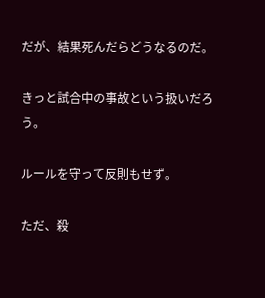だが、結果死んだらどうなるのだ。

きっと試合中の事故という扱いだろう。

ルールを守って反則もせず。

ただ、殺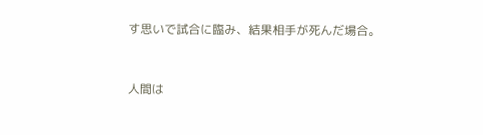す思いで試合に臨み、結果相手が死んだ場合。


人間は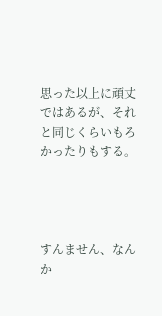思った以上に頑丈ではあるが、それと同じくらいもろかったりもする。




すんません、なんか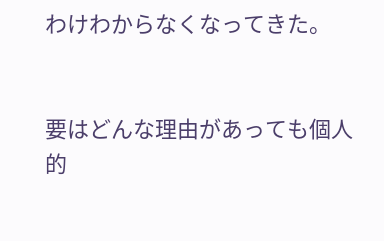わけわからなくなってきた。


要はどんな理由があっても個人的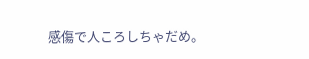感傷で人ころしちゃだめ。